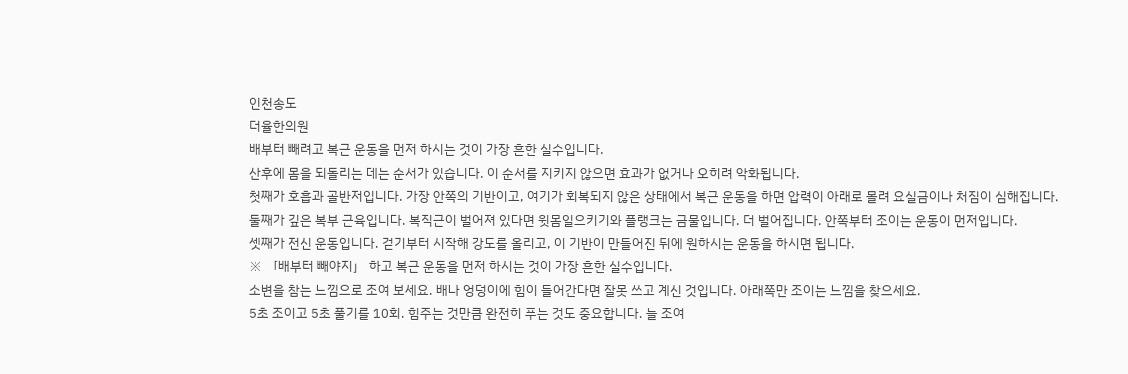인천송도
더율한의원
배부터 빼려고 복근 운동을 먼저 하시는 것이 가장 흔한 실수입니다.
산후에 몸을 되돌리는 데는 순서가 있습니다. 이 순서를 지키지 않으면 효과가 없거나 오히려 악화됩니다.
첫째가 호흡과 골반저입니다. 가장 안쪽의 기반이고, 여기가 회복되지 않은 상태에서 복근 운동을 하면 압력이 아래로 몰려 요실금이나 처짐이 심해집니다.
둘째가 깊은 복부 근육입니다. 복직근이 벌어져 있다면 윗몸일으키기와 플랭크는 금물입니다. 더 벌어집니다. 안쪽부터 조이는 운동이 먼저입니다.
셋째가 전신 운동입니다. 걷기부터 시작해 강도를 올리고, 이 기반이 만들어진 뒤에 원하시는 운동을 하시면 됩니다.
※ 「배부터 빼야지」 하고 복근 운동을 먼저 하시는 것이 가장 흔한 실수입니다.
소변을 참는 느낌으로 조여 보세요. 배나 엉덩이에 힘이 들어간다면 잘못 쓰고 계신 것입니다. 아래쪽만 조이는 느낌을 찾으세요.
5초 조이고 5초 풀기를 10회. 힘주는 것만큼 완전히 푸는 것도 중요합니다. 늘 조여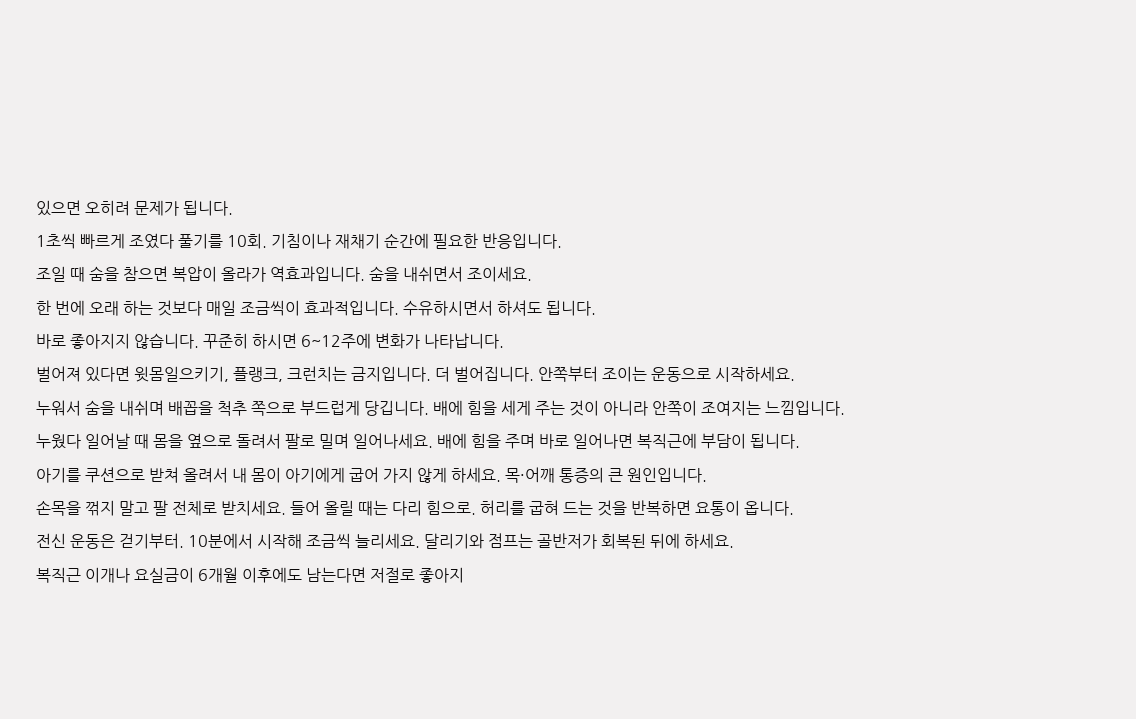있으면 오히려 문제가 됩니다.
1초씩 빠르게 조였다 풀기를 10회. 기침이나 재채기 순간에 필요한 반응입니다.
조일 때 숨을 참으면 복압이 올라가 역효과입니다. 숨을 내쉬면서 조이세요.
한 번에 오래 하는 것보다 매일 조금씩이 효과적입니다. 수유하시면서 하셔도 됩니다.
바로 좋아지지 않습니다. 꾸준히 하시면 6~12주에 변화가 나타납니다.
벌어져 있다면 윗몸일으키기, 플랭크, 크런치는 금지입니다. 더 벌어집니다. 안쪽부터 조이는 운동으로 시작하세요.
누워서 숨을 내쉬며 배꼽을 척추 쪽으로 부드럽게 당깁니다. 배에 힘을 세게 주는 것이 아니라 안쪽이 조여지는 느낌입니다.
누웠다 일어날 때 몸을 옆으로 돌려서 팔로 밀며 일어나세요. 배에 힘을 주며 바로 일어나면 복직근에 부담이 됩니다.
아기를 쿠션으로 받쳐 올려서 내 몸이 아기에게 굽어 가지 않게 하세요. 목·어깨 통증의 큰 원인입니다.
손목을 꺾지 말고 팔 전체로 받치세요. 들어 올릴 때는 다리 힘으로. 허리를 굽혀 드는 것을 반복하면 요통이 옵니다.
전신 운동은 걷기부터. 10분에서 시작해 조금씩 늘리세요. 달리기와 점프는 골반저가 회복된 뒤에 하세요.
복직근 이개나 요실금이 6개월 이후에도 남는다면 저절로 좋아지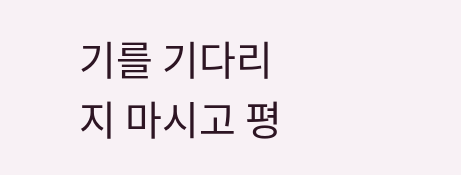기를 기다리지 마시고 평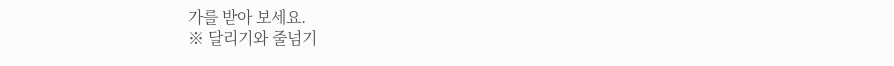가를 받아 보세요.
※ 달리기와 줄넘기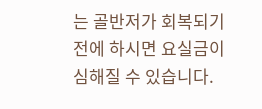는 골반저가 회복되기 전에 하시면 요실금이 심해질 수 있습니다.